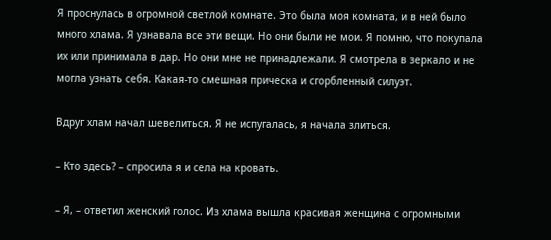Я проснулась в огромной светлой комнате. Это была моя комната, и в ней было много хлама. Я узнавала все эти вещи. Но они были не мои. Я помню, что покупала их или принимала в дар. Но они мне не принадлежали. Я смотрела в зеркало и не могла узнать себя. Какая-то смешная прическа и сгорбленный силуэт.

Вдруг хлам начал шевелиться. Я не испугалась, я начала злиться.

– Кто здесь? – спросила я и села на кровать.

– Я, – ответил женский голос. Из хлама вышла красивая женщина с огромными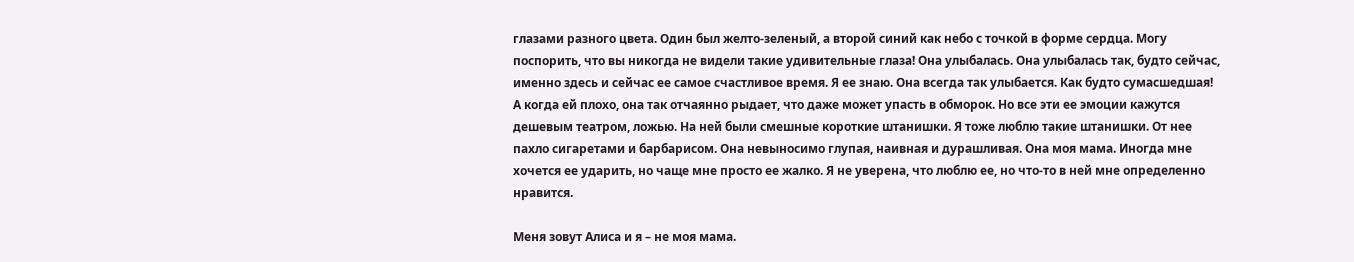глазами разного цвета. Один был желто-зеленый, а второй синий как небо с точкой в форме сердца. Могу поспорить, что вы никогда не видели такие удивительные глаза! Она улыбалась. Она улыбалась так, будто сейчас, именно здесь и сейчас ее самое счастливое время. Я ее знаю. Она всегда так улыбается. Как будто сумасшедшая! А когда ей плохо, она так отчаянно рыдает, что даже может упасть в обморок. Но все эти ее эмоции кажутся дешевым театром, ложью. На ней были смешные короткие штанишки. Я тоже люблю такие штанишки. От нее пахло сигаретами и барбарисом. Она невыносимо глупая, наивная и дурашливая. Она моя мама. Иногда мне хочется ее ударить, но чаще мне просто ее жалко. Я не уверена, что люблю ее, но что-то в ней мне определенно нравится.

Меня зовут Алиса и я – не моя мама.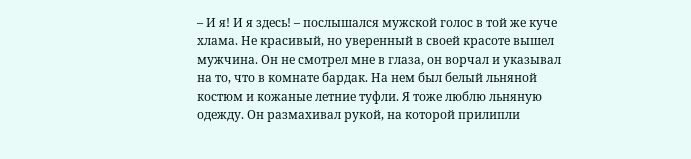– И я! И я здесь! – послышался мужской голос в той же куче хлама. Не красивый, но уверенный в своей красоте вышел мужчина. Он не смотрел мне в глаза, он ворчал и указывал на то, что в комнате бардак. На нем был белый льняной костюм и кожаные летние туфли. Я тоже люблю льняную одежду. Он размахивал рукой, на которой прилипли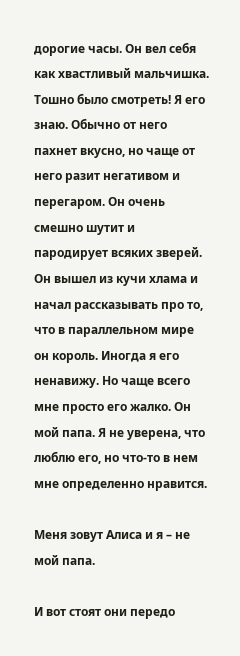дорогие часы. Он вел себя как хвастливый мальчишка. Тошно было смотреть! Я его знаю. Обычно от него пахнет вкусно, но чаще от него разит негативом и перегаром. Он очень смешно шутит и пародирует всяких зверей. Он вышел из кучи хлама и начал рассказывать про то, что в параллельном мире он король. Иногда я его ненавижу. Но чаще всего мне просто его жалко. Он мой папа. Я не уверена, что люблю его, но что-то в нем мне определенно нравится.

Меня зовут Алиса и я – не мой папа.

И вот стоят они передо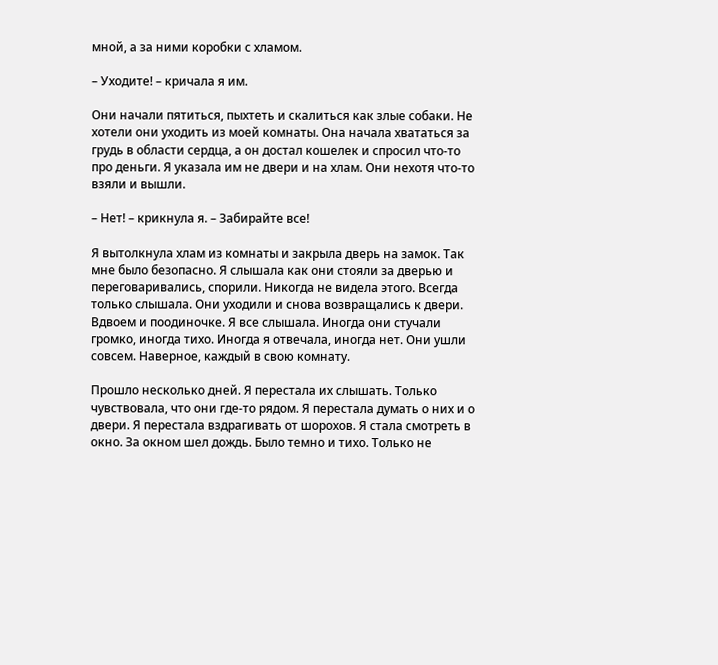мной, а за ними коробки с хламом.

– Уходите! – кричала я им.

Они начали пятиться, пыхтеть и скалиться как злые собаки. Не хотели они уходить из моей комнаты. Она начала хвататься за грудь в области сердца, а он достал кошелек и спросил что-то про деньги. Я указала им не двери и на хлам. Они нехотя что-то взяли и вышли.

– Нет! – крикнула я. – Забирайте все!

Я вытолкнула хлам из комнаты и закрыла дверь на замок. Так мне было безопасно. Я слышала как они стояли за дверью и переговаривались, спорили. Никогда не видела этого. Всегда только слышала. Они уходили и снова возвращались к двери. Вдвоем и поодиночке. Я все слышала. Иногда они стучали громко, иногда тихо. Иногда я отвечала, иногда нет. Они ушли совсем. Наверное, каждый в свою комнату.

Прошло несколько дней. Я перестала их слышать. Только чувствовала, что они где-то рядом. Я перестала думать о них и о двери. Я перестала вздрагивать от шорохов. Я стала смотреть в окно. За окном шел дождь. Было темно и тихо. Только не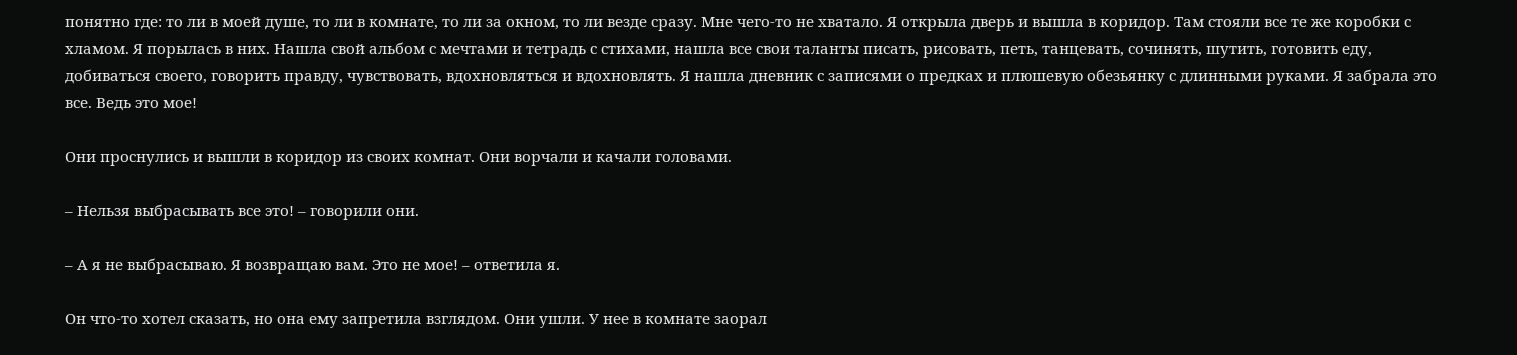понятно где: то ли в моей душе, то ли в комнате, то ли за окном, то ли везде сразу. Мне чего-то не хватало. Я открыла дверь и вышла в коридор. Там стояли все те же коробки с хламом. Я порылась в них. Нашла свой альбом с мечтами и тетрадь с стихами, нашла все свои таланты писать, рисовать, петь, танцевать, сочинять, шутить, готовить еду, добиваться своего, говорить правду, чувствовать, вдохновляться и вдохновлять. Я нашла дневник с записями о предках и плюшевую обезьянку с длинными руками. Я забрала это все. Ведь это мое!

Они проснулись и вышли в коридор из своих комнат. Они ворчали и качали головами.

– Нельзя выбрасывать все это! – говорили они.

– А я не выбрасываю. Я возвращаю вам. Это не мое! – ответила я.

Он что-то хотел сказать, но она ему запретила взглядом. Они ушли. У нее в комнате заорал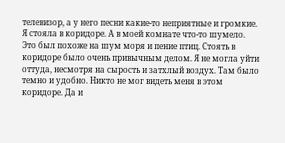телевизор, а у него песни какие-то неприятные и громкие. Я стояла в коридоре. А в моей комнате что-то шумело. Это был похоже на шум моря и пение птиц. Стоять в коридоре было очень привычным делом. Я не могла уйти оттуда, несмотря на сырость и затхлый воздух. Там было темно и удобно. Никто не мог видеть меня в этом коридоре. Да и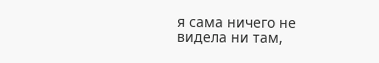я сама ничего не видела ни там,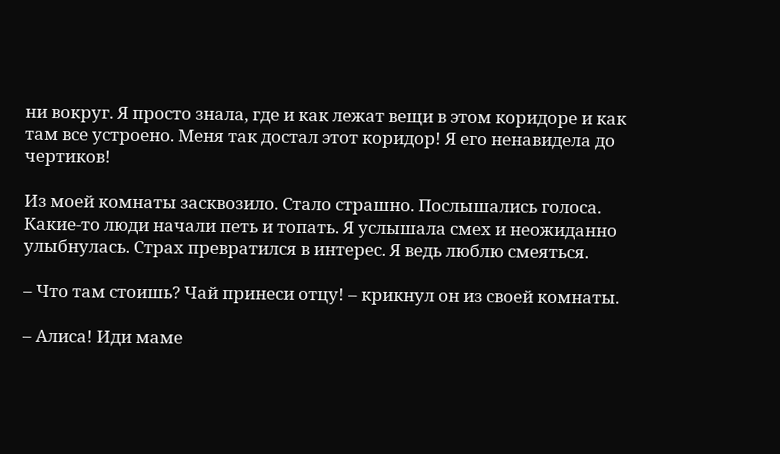ни вокруг. Я просто знала, где и как лежат вещи в этом коридоре и как там все устроено. Меня так достал этот коридор! Я его ненавидела до чертиков!

Из моей комнаты засквозило. Стало страшно. Послышались голоса. Какие-то люди начали петь и топать. Я услышала смех и неожиданно улыбнулась. Страх превратился в интерес. Я ведь люблю смеяться.

– Что там стоишь? Чай принеси отцу! – крикнул он из своей комнаты.

– Алиса! Иди маме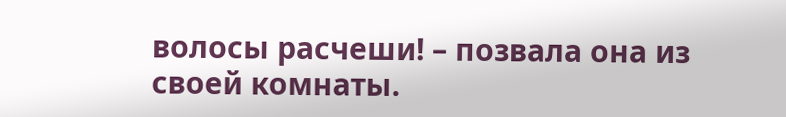волосы расчеши! – позвала она из своей комнаты.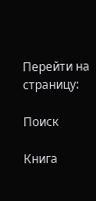Перейти на страницу:

Поиск

Книга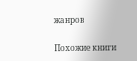жанров

Похожие книги